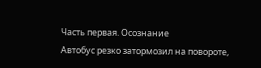Часть первая. Осознание
Автобус резко затормозил на повороте,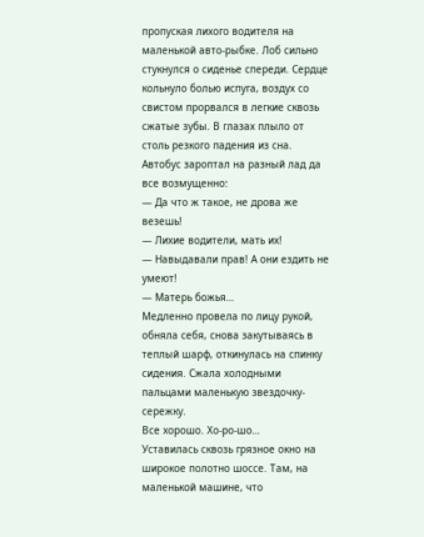пропуская лихого водителя на маленькой авто-рыбке. Лоб сильно стукнулся о сиденье спереди. Сердце кольнуло болью испуга, воздух со свистом прорвался в легкие сквозь сжатые зубы. В глазах плыло от столь резкого падения из сна.
Автобус зароптал на разный лад да все возмущенно:
— Да что ж такое, не дрова же везешь!
— Лихие водители, мать их!
— Навыдавали прав! А они ездить не умеют!
— Матерь божья…
Медленно провела по лицу рукой, обняла себя, снова закутываясь в теплый шарф, откинулась на спинку сидения. Сжала холодными пальцами маленькую звездочку-сережку.
Все хорошо. Хо-ро-шо…
Уставилась сквозь грязное окно на широкое полотно шоссе. Там, на маленькой машине, что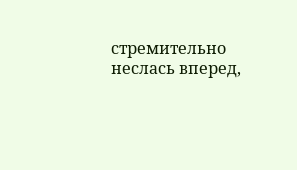стремительно неслась вперед,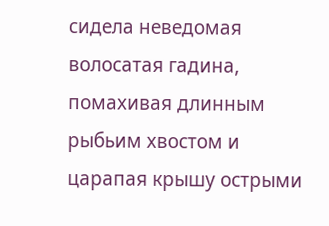сидела неведомая волосатая гадина, помахивая длинным рыбьим хвостом и царапая крышу острыми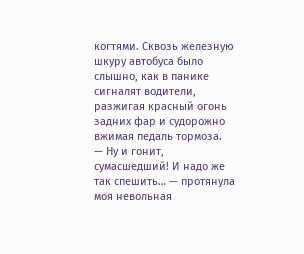когтями. Сквозь железную шкуру автобуса было слышно, как в панике сигналят водители, разжигая красный огонь задних фар и судорожно вжимая педаль тормоза.
— Ну и гонит, сумасшедший! И надо же так спешить… — протянула моя невольная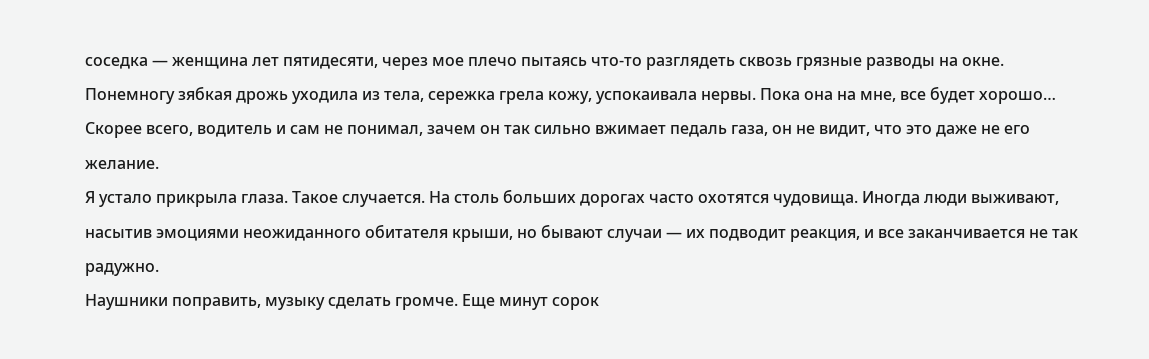соседка — женщина лет пятидесяти, через мое плечо пытаясь что-то разглядеть сквозь грязные разводы на окне.
Понемногу зябкая дрожь уходила из тела, сережка грела кожу, успокаивала нервы. Пока она на мне, все будет хорошо…
Скорее всего, водитель и сам не понимал, зачем он так сильно вжимает педаль газа, он не видит, что это даже не его желание.
Я устало прикрыла глаза. Такое случается. На столь больших дорогах часто охотятся чудовища. Иногда люди выживают, насытив эмоциями неожиданного обитателя крыши, но бывают случаи — их подводит реакция, и все заканчивается не так радужно.
Наушники поправить, музыку сделать громче. Еще минут сорок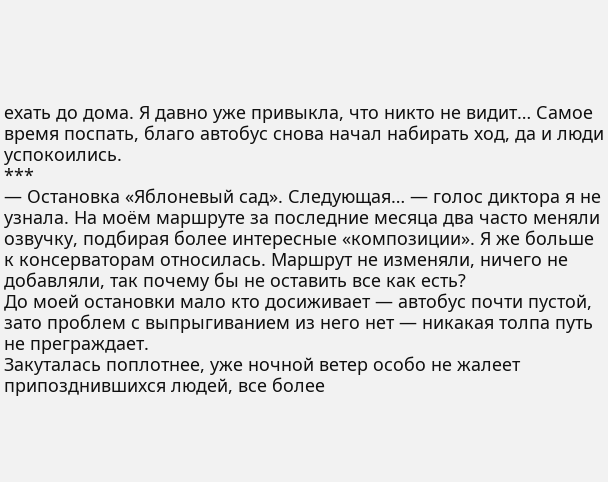ехать до дома. Я давно уже привыкла, что никто не видит… Самое время поспать, благо автобус снова начал набирать ход, да и люди успокоились.
***
— Остановка «Яблоневый сад». Следующая… — голос диктора я не узнала. На моём маршруте за последние месяца два часто меняли озвучку, подбирая более интересные «композиции». Я же больше к консерваторам относилась. Маршрут не изменяли, ничего не добавляли, так почему бы не оставить все как есть?
До моей остановки мало кто досиживает — автобус почти пустой, зато проблем с выпрыгиванием из него нет — никакая толпа путь не преграждает.
Закуталась поплотнее, уже ночной ветер особо не жалеет припозднившихся людей, все более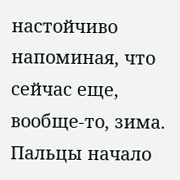настойчиво напоминая, что сейчас еще, вообще-то, зима. Пальцы начало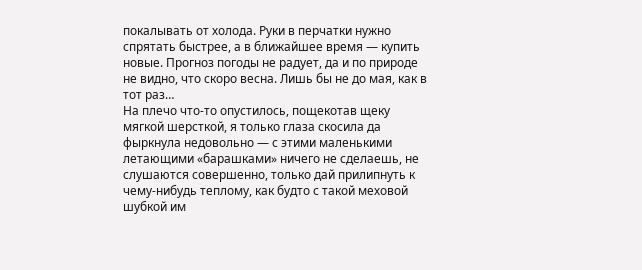покалывать от холода. Руки в перчатки нужно спрятать быстрее, а в ближайшее время — купить новые. Прогноз погоды не радует, да и по природе не видно, что скоро весна. Лишь бы не до мая, как в тот раз…
На плечо что-то опустилось, пощекотав щеку мягкой шерсткой, я только глаза скосила да фыркнула недовольно — с этими маленькими летающими «барашками» ничего не сделаешь, не слушаются совершенно, только дай прилипнуть к чему-нибудь теплому, как будто с такой меховой шубкой им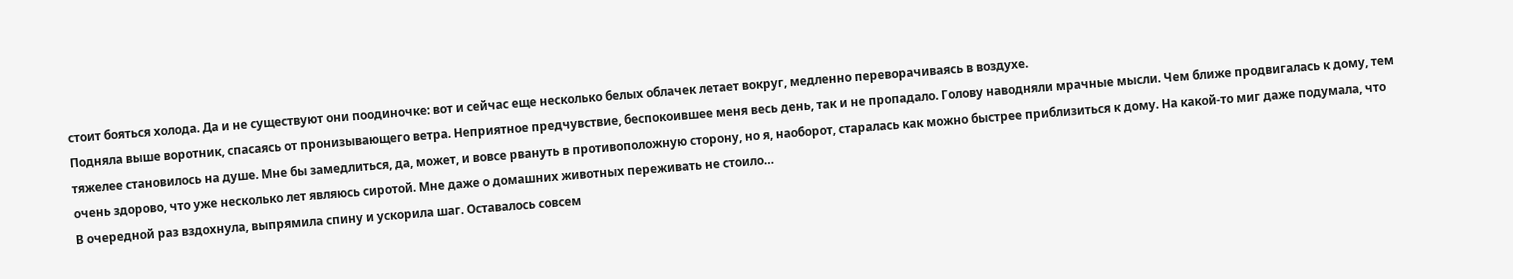стоит бояться холода. Да и не существуют они поодиночке: вот и сейчас еще несколько белых облачек летает вокруг, медленно переворачиваясь в воздухе.
Подняла выше воротник, спасаясь от пронизывающего ветра. Неприятное предчувствие, беспокоившее меня весь день, так и не пропадало. Голову наводняли мрачные мысли. Чем ближе продвигалась к дому, тем тяжелее становилось на душе. Мне бы замедлиться, да, может, и вовсе рвануть в противоположную сторону, но я, наоборот, старалась как можно быстрее приблизиться к дому. На какой-то миг даже подумала, что очень здорово, что уже несколько лет являюсь сиротой. Мне даже о домашних животных переживать не стоило…
В очередной раз вздохнула, выпрямила спину и ускорила шаг. Оставалось совсем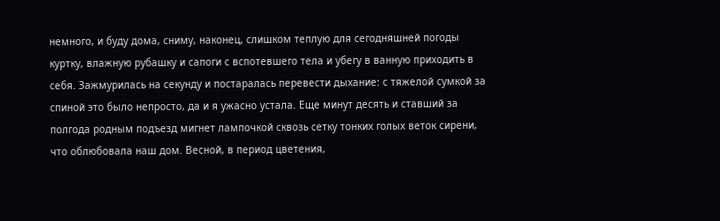немного, и буду дома, сниму, наконец, слишком теплую для сегодняшней погоды куртку, влажную рубашку и сапоги с вспотевшего тела и убегу в ванную приходить в себя. Зажмурилась на секунду и постаралась перевести дыхание: с тяжелой сумкой за спиной это было непросто, да и я ужасно устала. Еще минут десять и ставший за полгода родным подъезд мигнет лампочкой сквозь сетку тонких голых веток сирени, что облюбовала наш дом. Весной, в период цветения,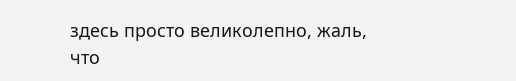здесь просто великолепно, жаль, что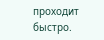проходит быстро.